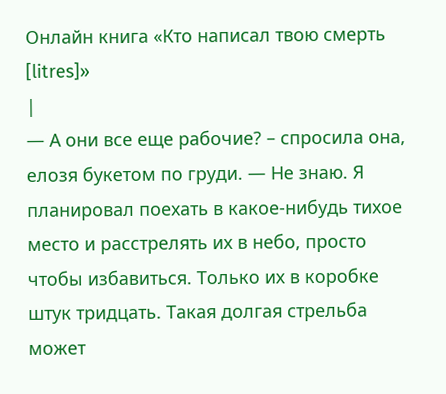Онлайн книга «Кто написал твою смерть [litres]»
|
— А они все еще рабочие? – спросила она, елозя букетом по груди. — Не знаю. Я планировал поехать в какое-нибудь тихое место и расстрелять их в небо, просто чтобы избавиться. Только их в коробке штук тридцать. Такая долгая стрельба может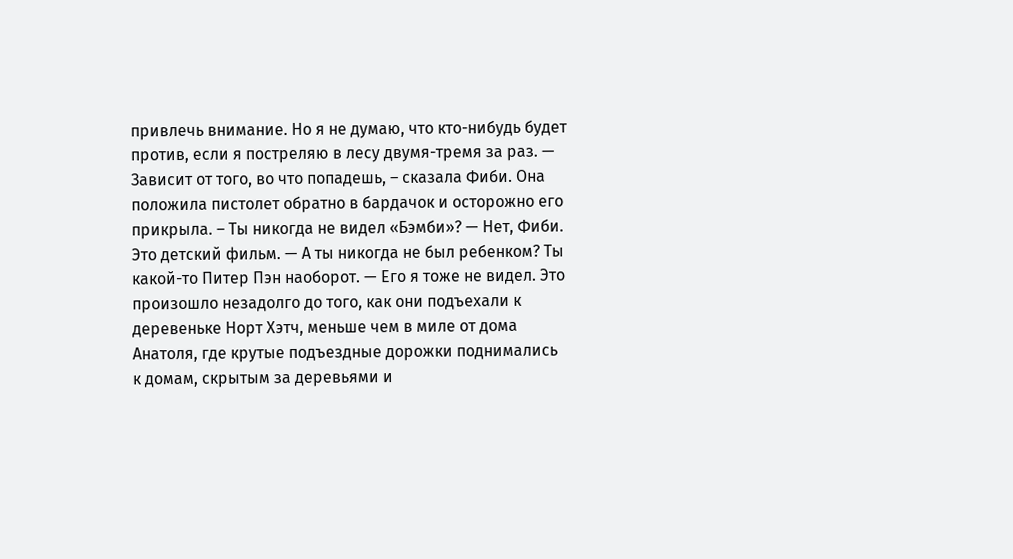привлечь внимание. Но я не думаю, что кто-нибудь будет против, если я постреляю в лесу двумя-тремя за раз. — Зависит от того, во что попадешь, – сказала Фиби. Она положила пистолет обратно в бардачок и осторожно его прикрыла. – Ты никогда не видел «Бэмби»? — Нет, Фиби. Это детский фильм. — А ты никогда не был ребенком? Ты какой-то Питер Пэн наоборот. — Его я тоже не видел. Это произошло незадолго до того, как они подъехали к деревеньке Норт Хэтч, меньше чем в миле от дома Анатоля, где крутые подъездные дорожки поднимались к домам, скрытым за деревьями и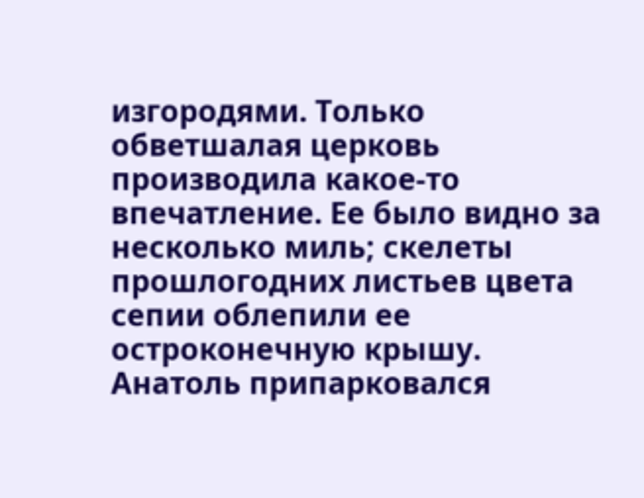изгородями. Только обветшалая церковь производила какое-то впечатление. Ее было видно за несколько миль; скелеты прошлогодних листьев цвета сепии облепили ее остроконечную крышу. Анатоль припарковался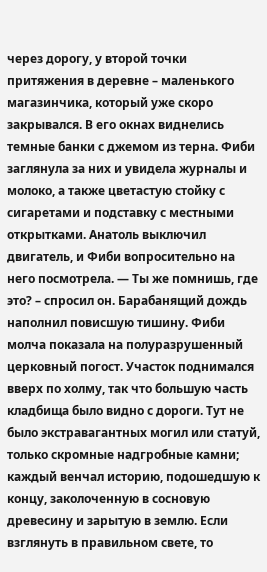через дорогу, у второй точки притяжения в деревне – маленького магазинчика, который уже скоро закрывался. В его окнах виднелись темные банки с джемом из терна. Фиби заглянула за них и увидела журналы и молоко, а также цветастую стойку с сигаретами и подставку с местными открытками. Анатоль выключил двигатель, и Фиби вопросительно на него посмотрела. — Ты же помнишь, где это? – спросил он. Барабанящий дождь наполнил повисшую тишину. Фиби молча показала на полуразрушенный церковный погост. Участок поднимался вверх по холму, так что большую часть кладбища было видно с дороги. Тут не было экстравагантных могил или статуй, только скромные надгробные камни; каждый венчал историю, подошедшую к концу, заколоченную в сосновую древесину и зарытую в землю. Если взглянуть в правильном свете, то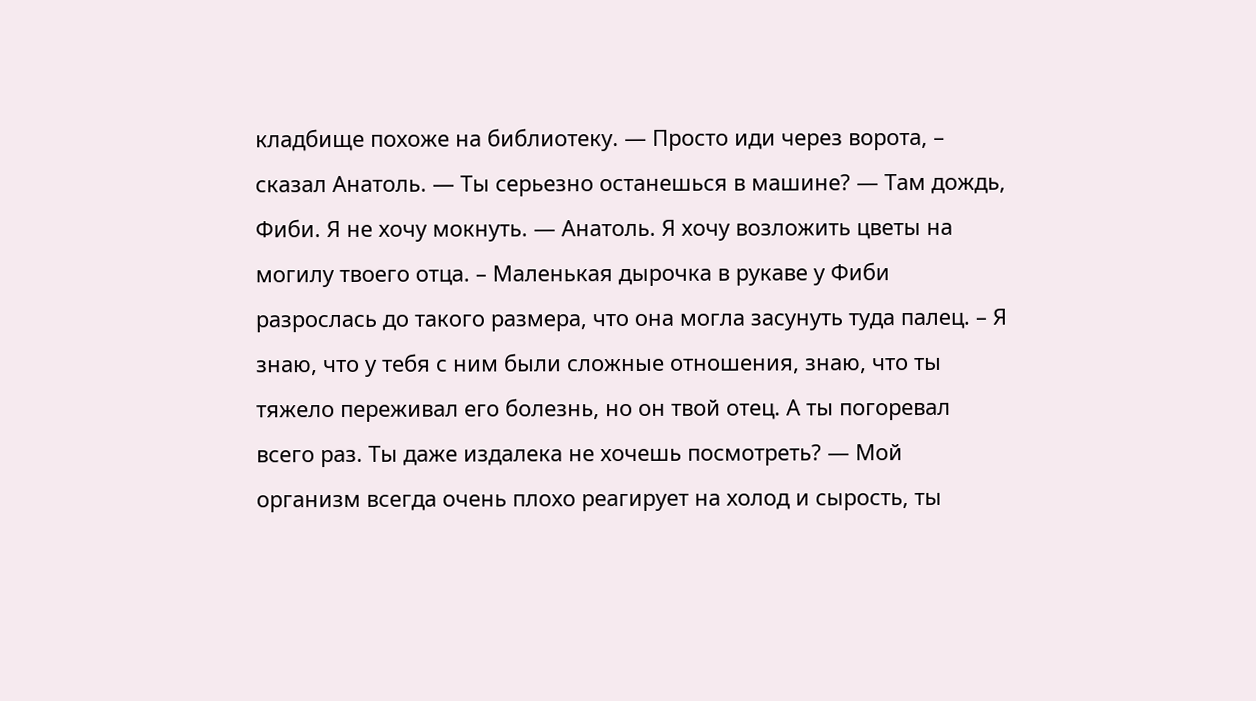кладбище похоже на библиотеку. — Просто иди через ворота, – сказал Анатоль. — Ты серьезно останешься в машине? — Там дождь, Фиби. Я не хочу мокнуть. — Анатоль. Я хочу возложить цветы на могилу твоего отца. – Маленькая дырочка в рукаве у Фиби разрослась до такого размера, что она могла засунуть туда палец. – Я знаю, что у тебя с ним были сложные отношения, знаю, что ты тяжело переживал его болезнь, но он твой отец. А ты погоревал всего раз. Ты даже издалека не хочешь посмотреть? — Мой организм всегда очень плохо реагирует на холод и сырость, ты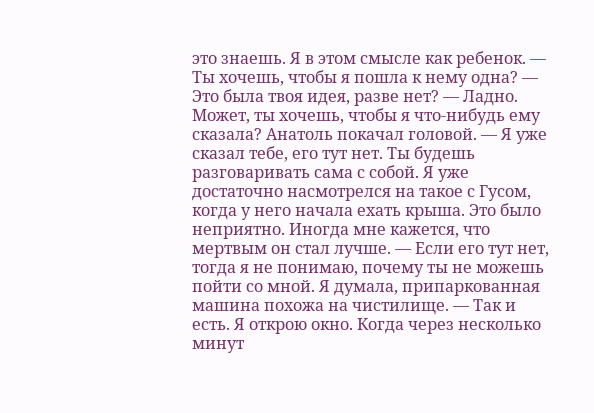это знаешь. Я в этом смысле как ребенок. — Ты хочешь, чтобы я пошла к нему одна? — Это была твоя идея, разве нет? — Ладно. Может, ты хочешь, чтобы я что-нибудь ему сказала? Анатоль покачал головой. — Я уже сказал тебе, его тут нет. Ты будешь разговаривать сама с собой. Я уже достаточно насмотрелся на такое с Гусом, когда у него начала ехать крыша. Это было неприятно. Иногда мне кажется, что мертвым он стал лучше. — Если его тут нет, тогда я не понимаю, почему ты не можешь пойти со мной. Я думала, припаркованная машина похожа на чистилище. — Так и есть. Я открою окно. Когда через несколько минут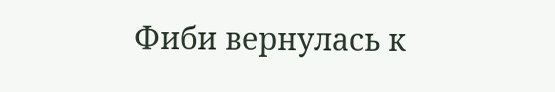Фиби вернулась к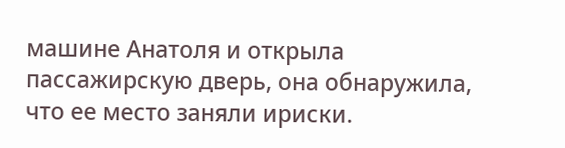машине Анатоля и открыла пассажирскую дверь, она обнаружила, что ее место заняли ириски.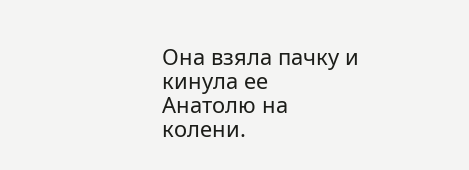Она взяла пачку и кинула ее Анатолю на колени.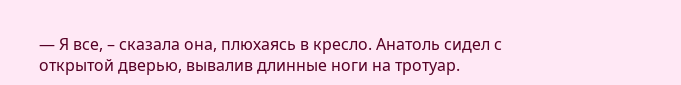— Я все, – сказала она, плюхаясь в кресло. Анатоль сидел с открытой дверью, вывалив длинные ноги на тротуар.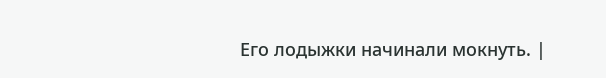Его лодыжки начинали мокнуть. |